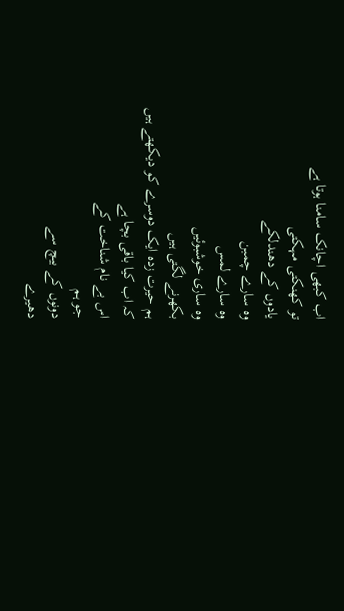اب کبھی اچانک سامنا ہوتا ہے
تو کھنکتی مہکتی
یادوں کے دھندلکے
وہ سارے چمبن
وہ سارے لمس
وہ ساری خوشبوئیں
بکھرنے لگتی ہیں
ہم حیرت زدہ ایک دوسرے کو دیکھتے ہیں
کہ اب کیا باقی بچا ہے
اس بے نام شناخت کے
جو ہم
دونوں کے بیچ سے
دھیرے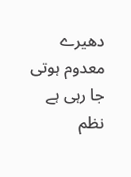دھیرے
معدوم ہوتی جا رہی ہے
نظم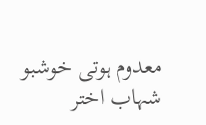معدوم ہوتی خوشبو
شہاب اختر